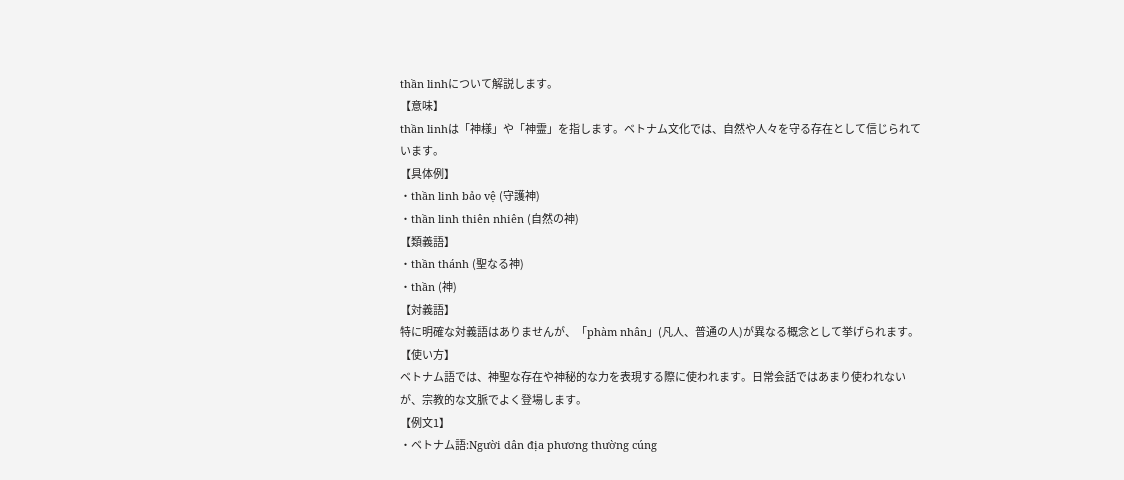thần linhについて解説します。
【意味】
thần linhは「神様」や「神霊」を指します。ベトナム文化では、自然や人々を守る存在として信じられています。
【具体例】
・thần linh bảo vệ (守護神)
・thần linh thiên nhiên (自然の神)
【類義語】
・thần thánh (聖なる神)
・thần (神)
【対義語】
特に明確な対義語はありませんが、「phàm nhân」(凡人、普通の人)が異なる概念として挙げられます。
【使い方】
ベトナム語では、神聖な存在や神秘的な力を表現する際に使われます。日常会話ではあまり使われないが、宗教的な文脈でよく登場します。
【例文1】
・ベトナム語:Người dân địa phương thường cúng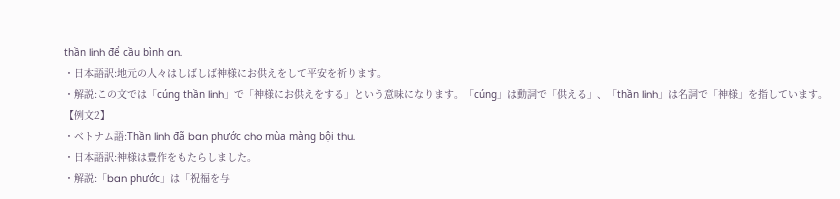thần linh để cầu bình an.
・日本語訳:地元の人々はしばしば神様にお供えをして平安を祈ります。
・解説:この文では「cúng thần linh」で「神様にお供えをする」という意味になります。「cúng」は動詞で「供える」、「thần linh」は名詞で「神様」を指しています。
【例文2】
・ベトナム語:Thần linh đã ban phước cho mùa màng bội thu.
・日本語訳:神様は豊作をもたらしました。
・解説:「ban phước」は「祝福を与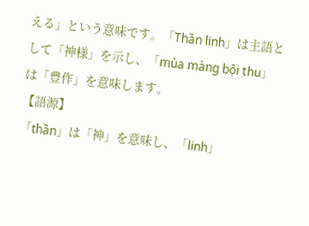える」という意味です。「Thần linh」は主語として「神様」を示し、「mùa màng bội thu」は「豊作」を意味します。
【語源】
「thần」は「神」を意味し、「linh」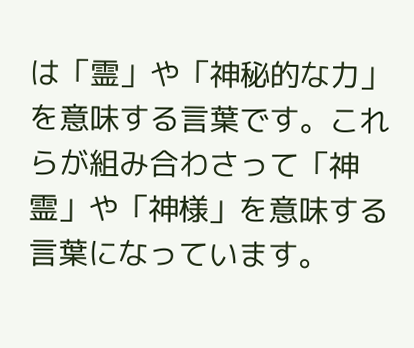は「霊」や「神秘的な力」を意味する言葉です。これらが組み合わさって「神霊」や「神様」を意味する言葉になっています。